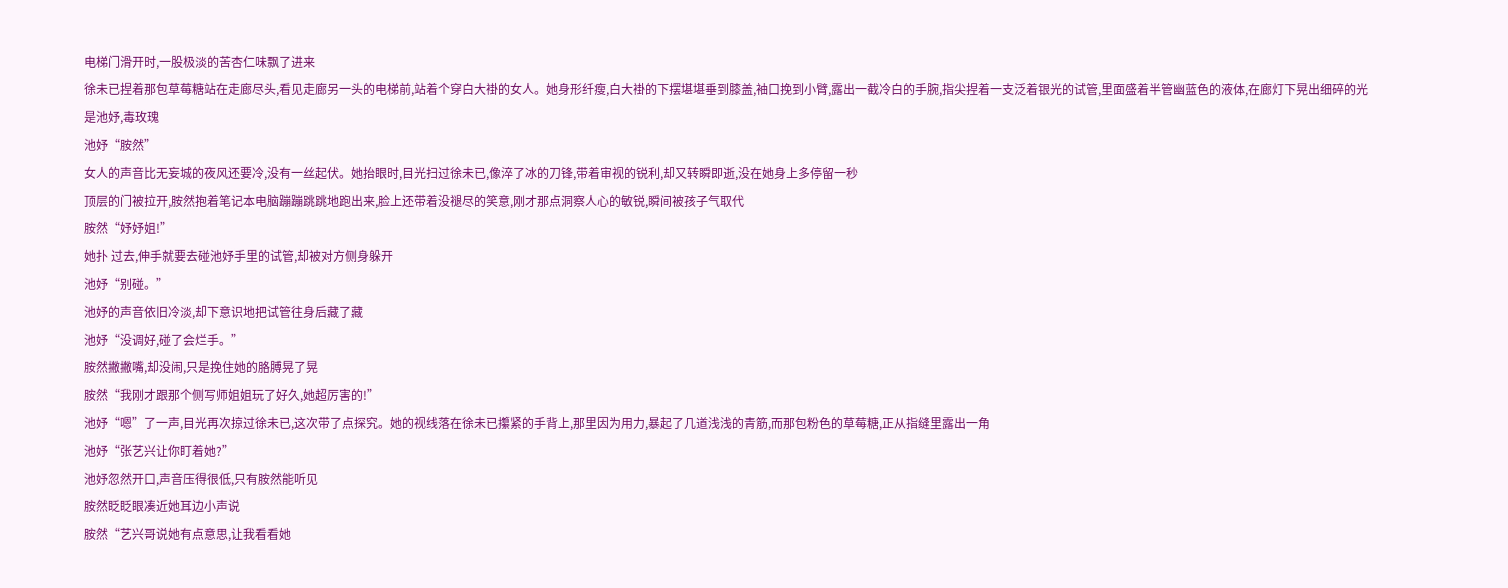电梯门滑开时,一股极淡的苦杏仁味飘了进来
徐未已捏着那包草莓糖站在走廊尽头,看见走廊另一头的电梯前,站着个穿白大褂的女人。她身形纤瘦,白大褂的下摆堪堪垂到膝盖,袖口挽到小臂,露出一截冷白的手腕,指尖捏着一支泛着银光的试管,里面盛着半管幽蓝色的液体,在廊灯下晃出细碎的光
是池妤,毒玫瑰
池妤“胺然”
女人的声音比无妄城的夜风还要冷,没有一丝起伏。她抬眼时,目光扫过徐未已,像淬了冰的刀锋,带着审视的锐利,却又转瞬即逝,没在她身上多停留一秒
顶层的门被拉开,胺然抱着笔记本电脑蹦蹦跳跳地跑出来,脸上还带着没褪尽的笑意,刚才那点洞察人心的敏锐,瞬间被孩子气取代
胺然“妤妤姐!”
她扑 过去,伸手就要去碰池妤手里的试管,却被对方侧身躲开
池妤“别碰。”
池妤的声音依旧冷淡,却下意识地把试管往身后藏了藏
池妤“没调好,碰了会烂手。”
胺然撇撇嘴,却没闹,只是挽住她的胳膊晃了晃
胺然“我刚才跟那个侧写师姐姐玩了好久,她超厉害的!”
池妤“嗯”了一声,目光再次掠过徐未已,这次带了点探究。她的视线落在徐未已攥紧的手背上,那里因为用力,暴起了几道浅浅的青筋,而那包粉色的草莓糖,正从指缝里露出一角
池妤“张艺兴让你盯着她?”
池妤忽然开口,声音压得很低,只有胺然能听见
胺然眨眨眼凑近她耳边小声说
胺然“艺兴哥说她有点意思,让我看看她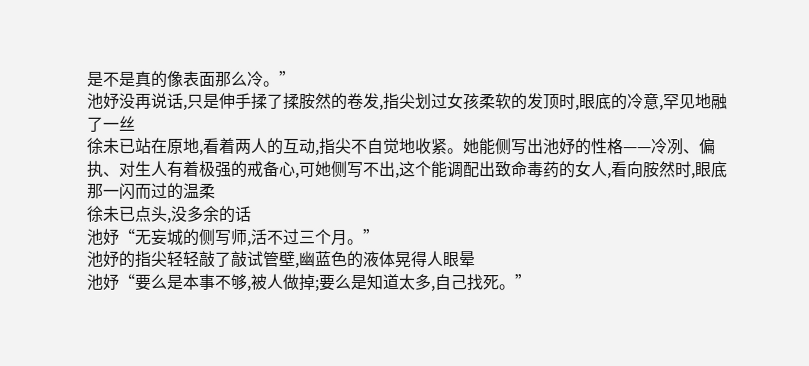是不是真的像表面那么冷。”
池妤没再说话,只是伸手揉了揉胺然的卷发,指尖划过女孩柔软的发顶时,眼底的冷意,罕见地融了一丝
徐未已站在原地,看着两人的互动,指尖不自觉地收紧。她能侧写出池妤的性格——冷冽、偏执、对生人有着极强的戒备心,可她侧写不出,这个能调配出致命毒药的女人,看向胺然时,眼底那一闪而过的温柔
徐未已点头,没多余的话
池妤“无妄城的侧写师,活不过三个月。”
池妤的指尖轻轻敲了敲试管壁,幽蓝色的液体晃得人眼晕
池妤“要么是本事不够,被人做掉;要么是知道太多,自己找死。”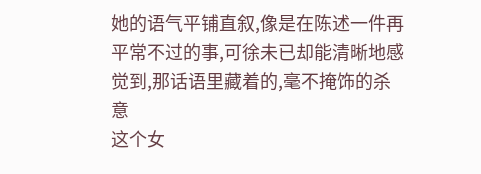她的语气平铺直叙,像是在陈述一件再平常不过的事,可徐未已却能清晰地感觉到,那话语里藏着的,毫不掩饰的杀意
这个女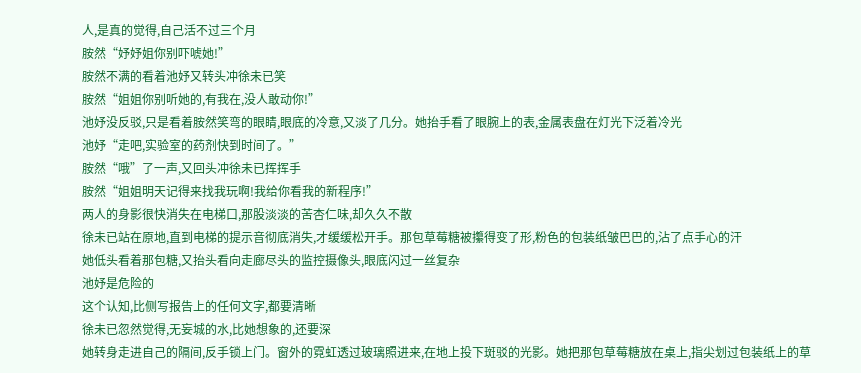人,是真的觉得,自己活不过三个月
胺然“妤妤姐你别吓唬她!”
胺然不满的看着池妤又转头冲徐未已笑
胺然“姐姐你别听她的,有我在,没人敢动你!”
池妤没反驳,只是看着胺然笑弯的眼睛,眼底的冷意,又淡了几分。她抬手看了眼腕上的表,金属表盘在灯光下泛着冷光
池妤“走吧,实验室的药剂快到时间了。”
胺然“哦”了一声,又回头冲徐未已挥挥手
胺然“姐姐明天记得来找我玩啊!我给你看我的新程序!”
两人的身影很快消失在电梯口,那股淡淡的苦杏仁味,却久久不散
徐未已站在原地,直到电梯的提示音彻底消失,才缓缓松开手。那包草莓糖被攥得变了形,粉色的包装纸皱巴巴的,沾了点手心的汗
她低头看着那包糖,又抬头看向走廊尽头的监控摄像头,眼底闪过一丝复杂
池妤是危险的
这个认知,比侧写报告上的任何文字,都要清晰
徐未已忽然觉得,无妄城的水,比她想象的,还要深
她转身走进自己的隔间,反手锁上门。窗外的霓虹透过玻璃照进来,在地上投下斑驳的光影。她把那包草莓糖放在桌上,指尖划过包装纸上的草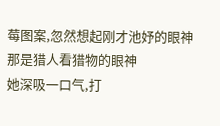莓图案,忽然想起刚才池妤的眼神
那是猎人看猎物的眼神
她深吸一口气,打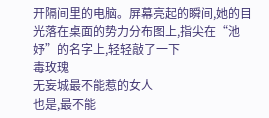开隔间里的电脑。屏幕亮起的瞬间,她的目光落在桌面的势力分布图上,指尖在“池妤”的名字上,轻轻敲了一下
毒玫瑰
无妄城最不能惹的女人
也是,最不能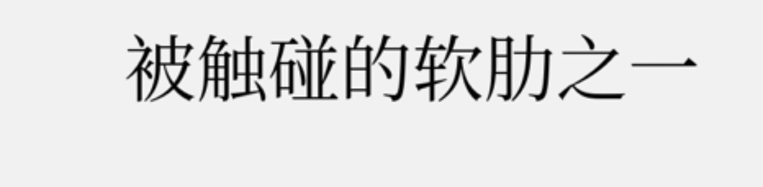被触碰的软肋之一